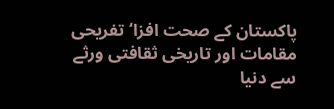پاکستان کے صحت افزا‘تفریحی مقامات اور تاریخی ثقافتی ورثے سے دنیا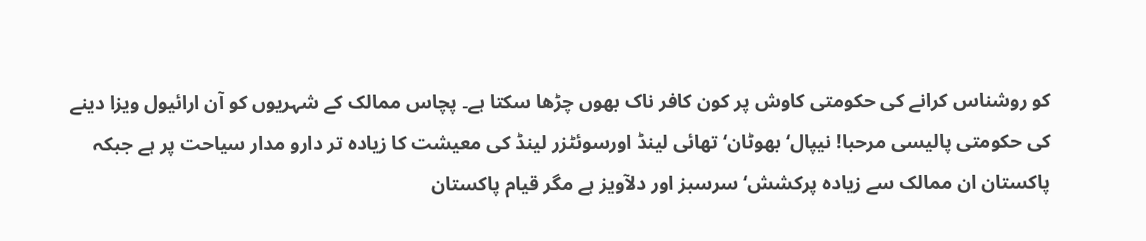کو روشناس کرانے کی حکومتی کاوش پر کون کافر ناک بھوں چڑھا سکتا ہے۔ پچاس ممالک کے شہریوں کو آن ارائیول ویزا دینے کی حکومتی پالیسی مرحبا! نیپال‘ بھوٹان‘ تھائی لینڈ اورسوئٹزر لینڈ کی معیشت کا زیادہ تر دارو مدار سیاحت پر ہے جبکہ پاکستان ان ممالک سے زیادہ پرکشش‘ سرسبز اور دلآویز ہے مگر قیام پاکستان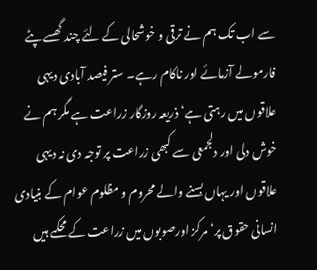سے اب تک ہم نے ترقی و خوشحالی کے لئے چند گھسے پٹے فارمولے آزمائے اور ناکام رہے۔ ستر فیصد آبادی دیہی علاقوں میں رہتی ہے‘ ذریعہ روزگار زراعت ہے مگر ہم نے خوش دلی اور دلجمعی سے کبھی زراعت پر توجہ دی نہ دیہی علاقوں اور یہاں بسنے والے محروم و مظلوم عوام کے بنیادی انسانی حقوق پر‘مرکز اورصوبوں میں زراعت کے محکمے ہیں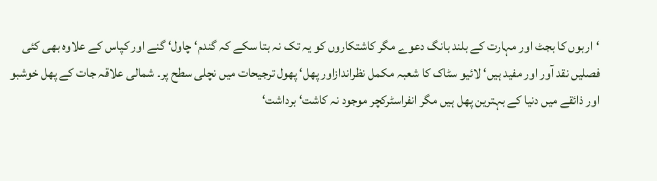‘اربوں کا بجٹ اور مہارت کے بلند بانگ دعوے مگر کاشتکاروں کو یہ تک نہ بتا سکے کہ گندم‘ چاول‘ گنے اور کپاس کے علاوہ بھی کئی فصلیں نقد آور اور مفید ہیں‘ لائیو سٹاک کا شعبہ مکمل نظراندازاور پھل‘ پھول ترجیحات میں نچلی سطح پر۔ شمالی علاقہ جات کے پھل خوشبو اور ذائقے میں دنیا کے بہترین پھل ہیں مگر انفراسٹرکچر موجود نہ کاشت‘ برداشت‘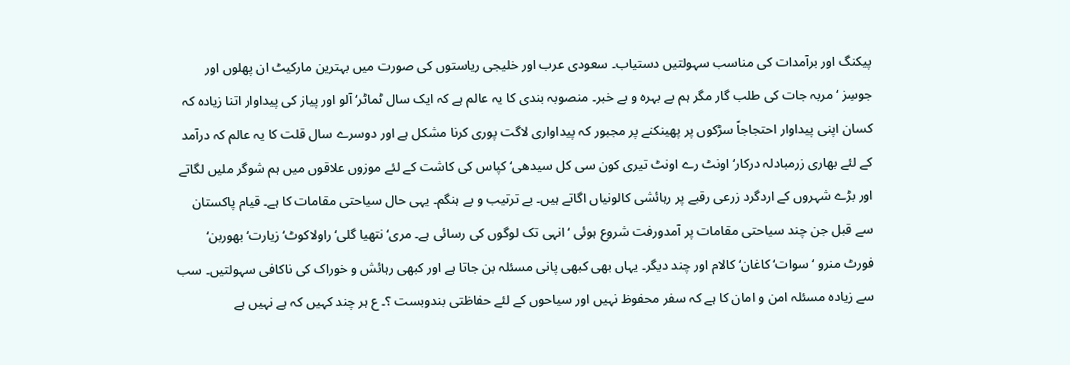پیکنگ اور برآمدات کی مناسب سہولتیں دستیاب۔ سعودی عرب اور خلیجی ریاستوں کی صورت میں بہترین مارکیٹ ان پھلوں اور جوسِز ‘ مربہ جات کی طلب گار مگر ہم بے بہرہ و بے خبر۔ منصوبہ بندی کا یہ عالم ہے کہ ایک سال ٹماٹر‘ آلو اور پیاز کی پیداوار اتنا زیادہ کہ کسان اپنی پیداوار احتجاجاً سڑکوں پر پھینکنے پر مجبور کہ پیداواری لاگت پوری کرنا مشکل ہے اور دوسرے سال قلت کا یہ عالم کہ درآمد کے لئے بھاری زرمبادلہ درکار‘ اونٹ رے اونٹ تیری کون سی کل سیدھی‘ کپاس کی کاشت کے لئے موزوں علاقوں میں ہم شوگر ملیں لگاتے اور بڑے شہروں کے اردگرد زرعی رقبے پر رہائشی کالونیاں اگاتے ہیں۔ بے ترتیب و بے ہنگم۔ یہی حال سیاحتی مقامات کا ہے۔ قیام پاکستان سے قبل جن چند سیاحتی مقامات پر آمدورفت شروع ہوئی ‘انہی تک لوگوں کی رسائی ہے۔ مری‘ نتھیا گلی‘ راولاکوٹ‘ زیارت‘ بھوربن‘ فورٹ منرو ‘ سوات‘ کاغان‘ کالام اور چند دیگر۔ یہاں بھی کبھی پانی مسئلہ بن جاتا ہے اور کبھی رہائش و خوراک کی ناکافی سہولتیں۔ سب سے زیادہ مسئلہ امن و امان کا ہے کہ سفر محفوظ نہیں اور سیاحوں کے لئے حفاظتی بندوبست ؟۔ ع ہر چند کہیں کہ ہے نہیں ہے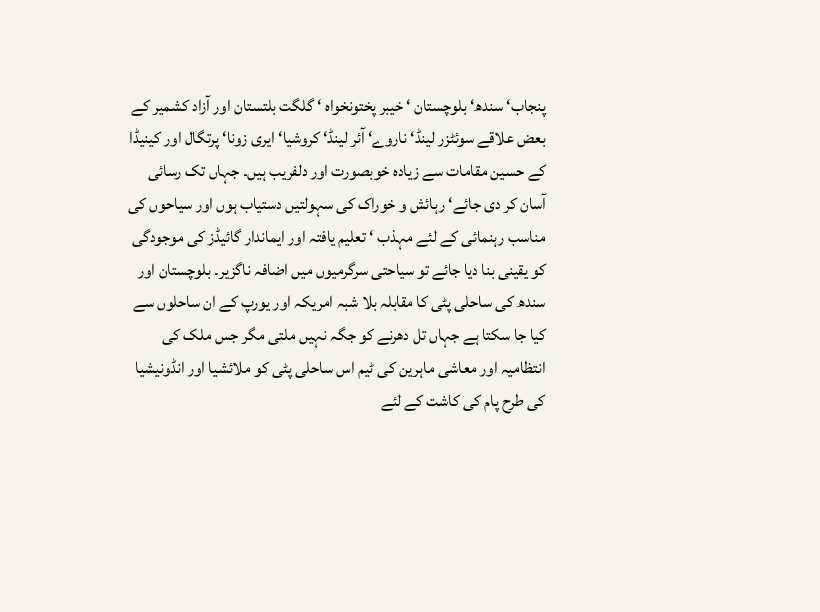پنجاب‘ سندھ‘ بلوچستان ‘ خیبر پختونخواہ ‘ گلگت بلتستان اور آزاد کشمیر کے بعض علاقے سوئٹزر لینڈ‘ ناروے‘ آئر لینڈ‘ کروشیا‘ ایری زونا‘ پرتگال اور کینیڈا کے حسین مقامات سے زیادہ خوبصورت اور دلفریب ہیں۔ جہاں تک رسائی آسان کر دی جائے‘ رہائش و خوراک کی سہولتیں دستیاب ہوں اور سیاحوں کی مناسب رہنمائی کے لئے مہذب ‘ تعلیم یافتہ اور ایماندار گائیڈز کی موجودگی کو یقینی بنا دیا جائے تو سیاحتی سرگرمیوں میں اضافہ ناگزیر۔ بلوچستان اور سندھ کی ساحلی پٹی کا مقابلہ بلا شبہ امریکہ اور یورپ کے ان ساحلوں سے کیا جا سکتا ہے جہاں تل دھرنے کو جگہ نہیں ملتی مگر جس ملک کی انتظامیہ اور معاشی ماہرین کی ٹیم اس ساحلی پٹی کو ملائشیا اور انڈونیشیا کی طرح پام کی کاشت کے لئے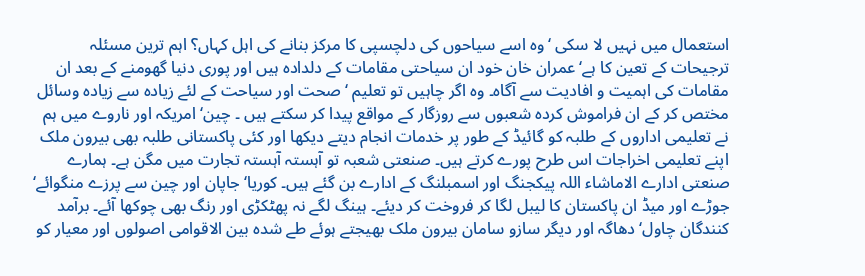استعمال میں نہیں لا سکی ‘وہ اسے سیاحوں کی دلچسپی کا مرکز بنانے کی اہل کہاں؟ اہم ترین مسئلہ ترجیحات کے تعین کا ہے‘ عمران خان خود ان سیاحتی مقامات کے دلدادہ ہیں اور پوری دنیا گھومنے کے بعد ان مقامات کی اہمیت و افادیت سے آگاہ۔ وہ اگر چاہیں تو تعلیم ‘ صحت اور سیاحت کے لئے زیادہ سے زیادہ وسائل مختص کر کے ان فراموش کردہ شعبوں سے روزگار کے مواقع پیدا کر سکتے ہیں ۔ چین‘ امریکہ اور ناروے میں ہم نے تعلیمی اداروں کے طلبہ کو گائیڈ کے طور پر خدمات انجام دیتے دیکھا اور کئی پاکستانی طلبہ بھی بیرون ملک اپنے تعلیمی اخراجات اس طرح پورے کرتے ہیں۔ صنعتی شعبہ تو آہستہ آہستہ تجارت میں مگن ہے۔ ہمارے صنعتی ادارے الاماشاء اللہ پیکجنگ اور اسمبلنگ کے ادارے بن گئے ہیں۔ کوریا‘ جاپان اور چین سے پرزے منگوائے‘ جوڑے اور میڈ ان پاکستان کا لیبل لگا کر فروخت کر دیئے۔ ہینگ لگے نہ پھٹکڑی اور رنگ بھی چوکھا آئے۔ برآمد کنندگان چاول‘ دھاگہ اور دیگر سازو سامان بیرون ملک بھیجتے ہوئے طے شدہ بین الاقوامی اصولوں اور معیار کو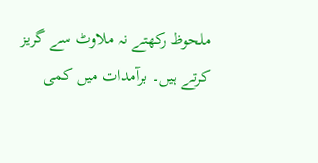ملحوظ رکھتے نہ ملاوٹ سے گریز کرتے ہیں۔ برآمدات میں کمی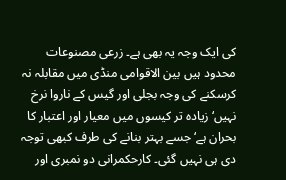کی ایک وجہ یہ بھی ہے۔ زرعی مصنوعات محدود ہیں بین الاقوامی منڈی میں مقابلہ نہ کرسکنے کی وجہ بجلی اور گیس کے ناروا نرخ نہیں‘زیادہ تر کیسوں میں معیار اور اعتبار کا بحران ہے‘ جسے بہتر بنانے کی طرف کبھی توجہ دی ہی نہیں گئی۔ کارحکمرانی دو نمبری اور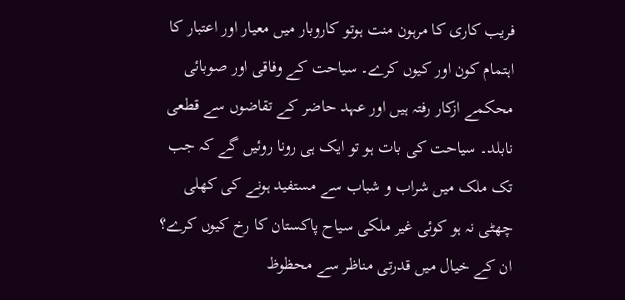فریب کاری کا مرہون منت ہوتو کاروبار میں معیار اور اعتبار کا اہتمام کون اور کیوں کرے۔ سیاحت کے وفاقی اور صوبائی محکمے ازکار رفتہ ہیں اور عہد حاضر کے تقاضوں سے قطعی نابلد۔ سیاحت کی بات ہو تو ایک ہی رونا روئیں گے کہ جب تک ملک میں شراب و شباب سے مستفید ہونے کی کھلی چھٹی نہ ہو کوئی غیر ملکی سیاح پاکستان کا رخ کیوں کرے؟ ان کے خیال میں قدرتی مناظر سے محظوظ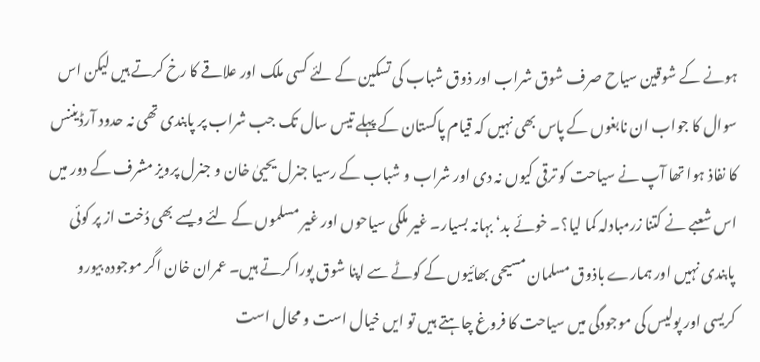ہونے کے شوقین سیاح صرف شوق شراب اور ذوق شباب کی تسکین کے لئے کسی ملک اور علاقے کا رخ کرتے ہیں لیکن اس سوال کا جواب ان نابغوں کے پاس بھی نہیں کہ قیام پاکستان کے پہلے تیس سال تک جب شراب پر پابندی تھی نہ حدود آرڈیننس کا نفاذ ہوا تھا آپ نے سیاحت کو ترقی کیوں نہ دی اور شراب و شباب کے رسیا جنرل یحییٰ خان و جنرل پرویز مشرف کے دور میں اس شعبے نے کتنا زرمبادلہ کما لیا؟۔ خوئے بد‘ بہانہ بسیار۔ غیر ملکی سیاحوں اور غیر مسلموں کے لئے ویسے بھی دُخت از پر کوئی پابندی نہیں اور ہمارے باذوق مسلمان مسیحی بھائیوں کے کوٹے سے اپنا شوق پورا کرتے ہیں۔ عمران خان اگر موجودہ بیورو کریسی اور پولیس کی موجودگی میں سیاحت کا فروغ چاہتے ہیں تو ایں خیال است و محال است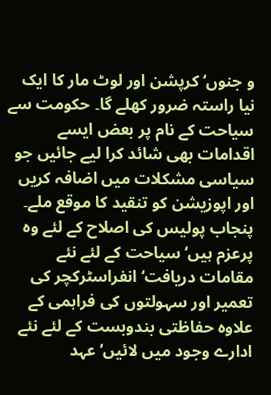و جنوں‘ کرپشن اور لوٹ مار کا ایک نیا راستہ ضرور کھلے گا۔ حکومت سے سیاحت کے نام پر بعض ایسے اقدامات بھی شائد کرا لیے جائیں جو سیاسی مشکلات میں اضافہ کریں اور اپوزیشن کو تنقید کا موقع ملے۔ پنجاب پولیس کی اصلاح کے لئے وہ پرعزم ہیں‘ سیاحت کے لئے نئے مقامات دریافت‘ انفراسٹرکچر کی تعمیر اور سہولتوں کی فراہمی کے علاوہ حفاظتی بندوبست کے لئے نئے ادارے وجود میں لائیں‘ عہد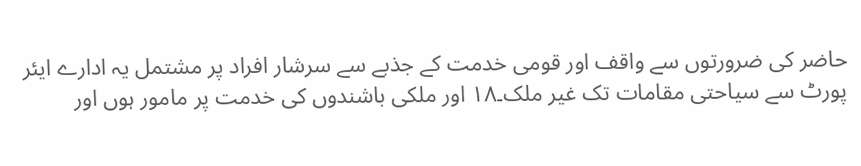حاضر کی ضرورتوں سے واقف اور قومی خدمت کے جذبے سے سرشار افراد پر مشتمل یہ ادارے ایئر پورٹ سے سیاحتی مقامات تک غیر ملک۔۱۸ اور ملکی باشندوں کی خدمت پر مامور ہوں اور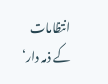انتظامات کے ذمہ دار‘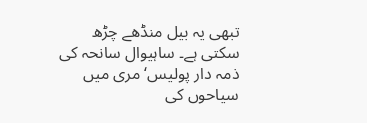تبھی یہ بیل منڈھے چڑھ سکتی ہے۔ ساہیوال سانحہ کی ذمہ دار پولیس‘ مری میں سیاحوں کی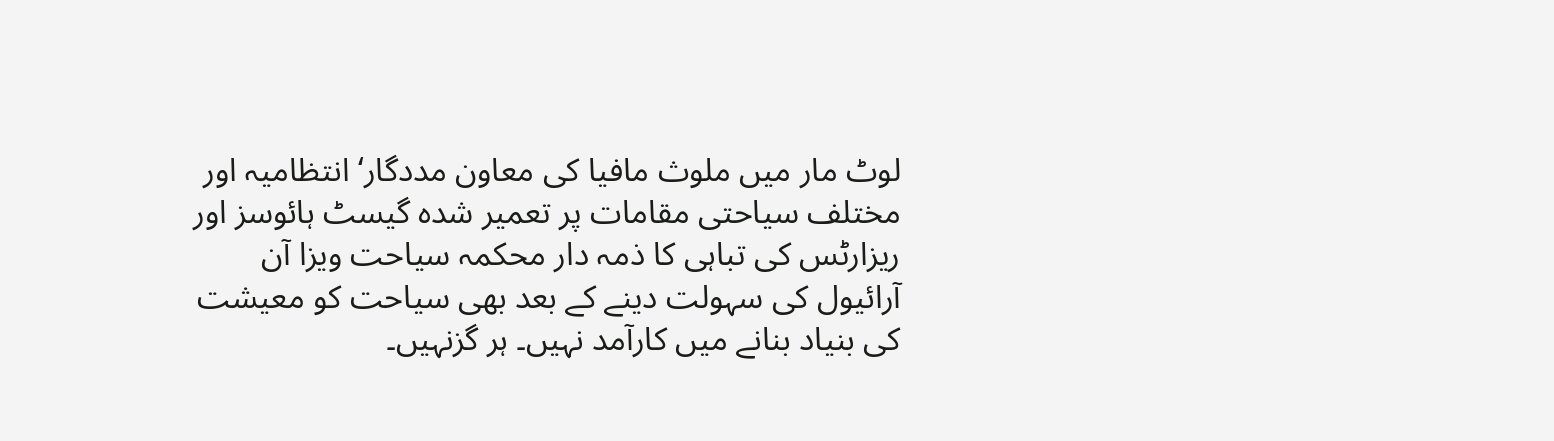لوٹ مار میں ملوث مافیا کی معاون مددگار‘ انتظامیہ اور مختلف سیاحتی مقامات پر تعمیر شدہ گیسٹ ہائوسز اور ریزارٹس کی تباہی کا ذمہ دار محکمہ سیاحت ویزا آن آرائیول کی سہولت دینے کے بعد بھی سیاحت کو معیشت کی بنیاد بنانے میں کارآمد نہیں۔ ہر گزنہیں۔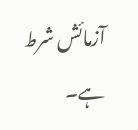آزمائش شرط ہے۔